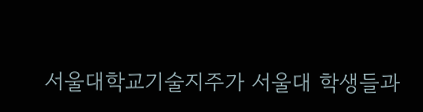서울대학교기술지주가 서울대 학생들과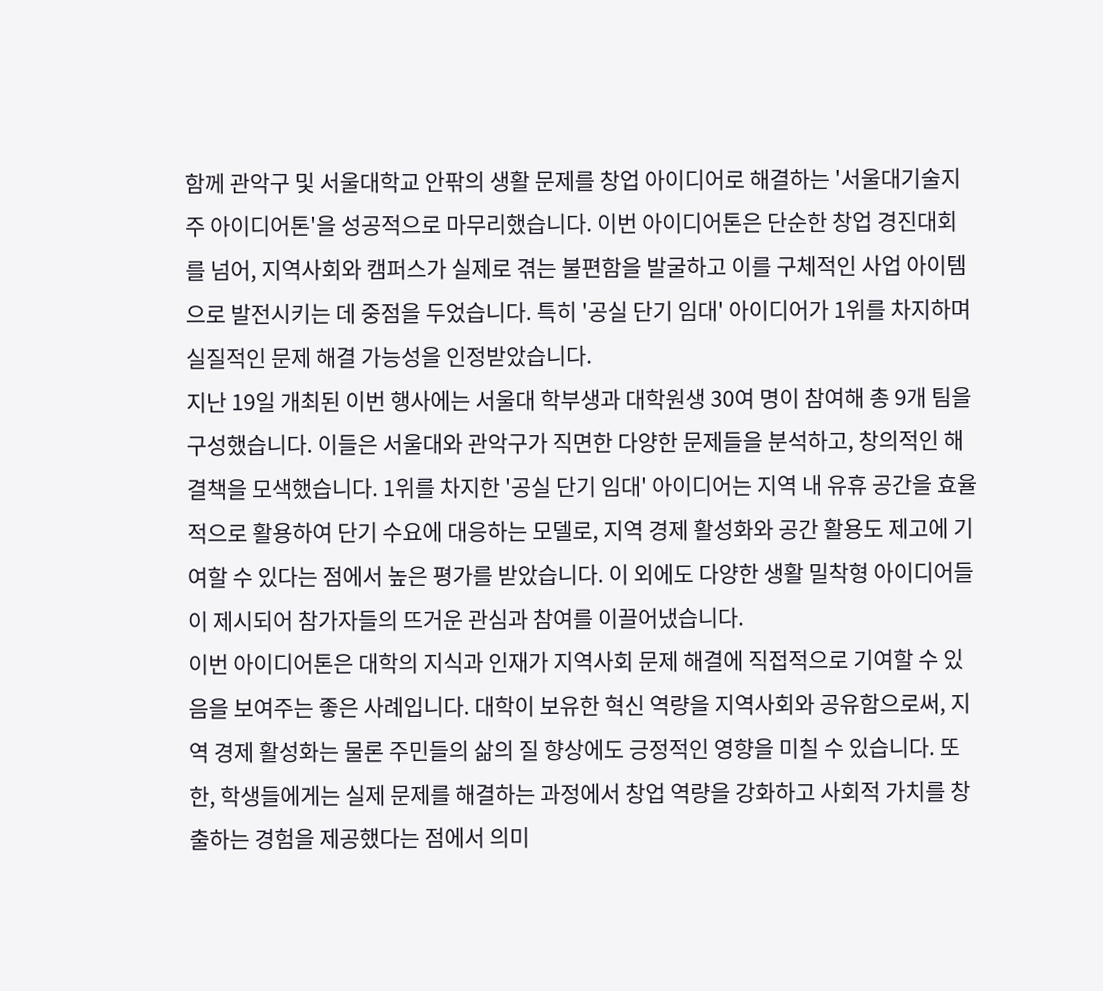함께 관악구 및 서울대학교 안팎의 생활 문제를 창업 아이디어로 해결하는 '서울대기술지주 아이디어톤'을 성공적으로 마무리했습니다. 이번 아이디어톤은 단순한 창업 경진대회를 넘어, 지역사회와 캠퍼스가 실제로 겪는 불편함을 발굴하고 이를 구체적인 사업 아이템으로 발전시키는 데 중점을 두었습니다. 특히 '공실 단기 임대' 아이디어가 1위를 차지하며 실질적인 문제 해결 가능성을 인정받았습니다.
지난 19일 개최된 이번 행사에는 서울대 학부생과 대학원생 30여 명이 참여해 총 9개 팀을 구성했습니다. 이들은 서울대와 관악구가 직면한 다양한 문제들을 분석하고, 창의적인 해결책을 모색했습니다. 1위를 차지한 '공실 단기 임대' 아이디어는 지역 내 유휴 공간을 효율적으로 활용하여 단기 수요에 대응하는 모델로, 지역 경제 활성화와 공간 활용도 제고에 기여할 수 있다는 점에서 높은 평가를 받았습니다. 이 외에도 다양한 생활 밀착형 아이디어들이 제시되어 참가자들의 뜨거운 관심과 참여를 이끌어냈습니다.
이번 아이디어톤은 대학의 지식과 인재가 지역사회 문제 해결에 직접적으로 기여할 수 있음을 보여주는 좋은 사례입니다. 대학이 보유한 혁신 역량을 지역사회와 공유함으로써, 지역 경제 활성화는 물론 주민들의 삶의 질 향상에도 긍정적인 영향을 미칠 수 있습니다. 또한, 학생들에게는 실제 문제를 해결하는 과정에서 창업 역량을 강화하고 사회적 가치를 창출하는 경험을 제공했다는 점에서 의미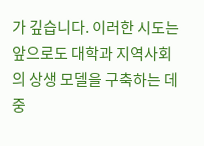가 깊습니다. 이러한 시도는 앞으로도 대학과 지역사회의 상생 모델을 구축하는 데 중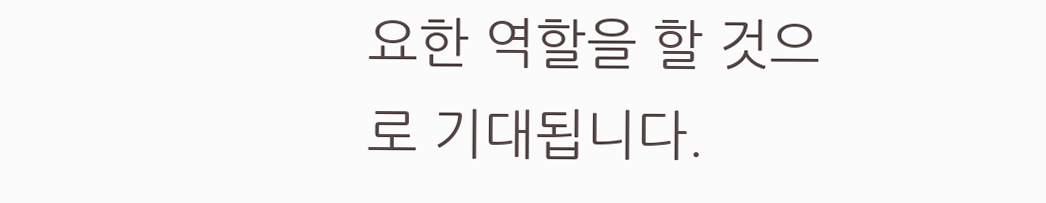요한 역할을 할 것으로 기대됩니다.